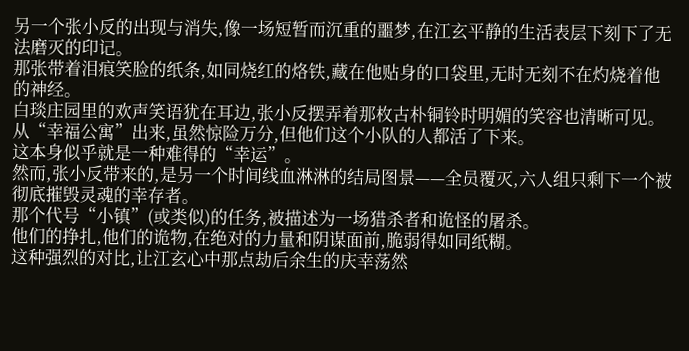另一个张小反的出现与消失,像一场短暂而沉重的噩梦,在江玄平静的生活表层下刻下了无法磨灭的印记。
那张带着泪痕笑脸的纸条,如同烧红的烙铁,藏在他贴身的口袋里,无时无刻不在灼烧着他的神经。
白琰庄园里的欢声笑语犹在耳边,张小反摆弄着那枚古朴铜铃时明媚的笑容也清晰可见。
从“幸福公寓”出来,虽然惊险万分,但他们这个小队的人都活了下来。
这本身似乎就是一种难得的“幸运”。
然而,张小反带来的,是另一个时间线血淋淋的结局图景——全员覆灭,六人组只剩下一个被彻底摧毁灵魂的幸存者。
那个代号“小镇”(或类似)的任务,被描述为一场猎杀者和诡怪的屠杀。
他们的挣扎,他们的诡物,在绝对的力量和阴谋面前,脆弱得如同纸糊。
这种强烈的对比,让江玄心中那点劫后余生的庆幸荡然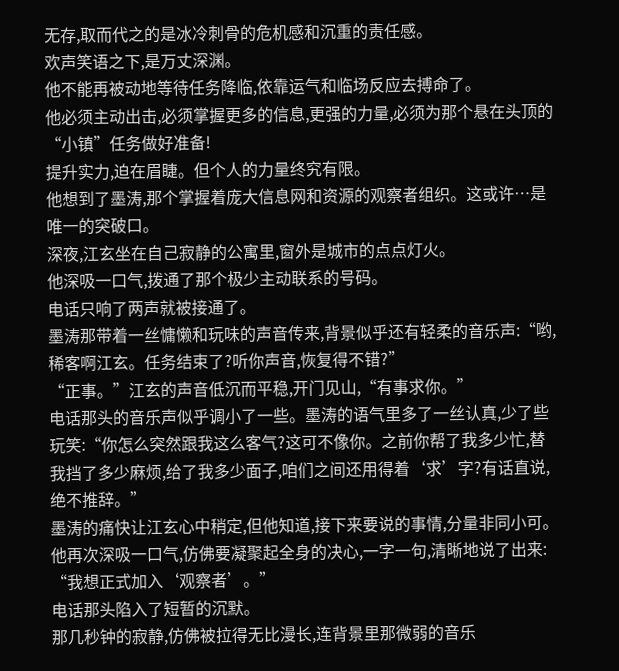无存,取而代之的是冰冷刺骨的危机感和沉重的责任感。
欢声笑语之下,是万丈深渊。
他不能再被动地等待任务降临,依靠运气和临场反应去搏命了。
他必须主动出击,必须掌握更多的信息,更强的力量,必须为那个悬在头顶的“小镇”任务做好准备!
提升实力,迫在眉睫。但个人的力量终究有限。
他想到了墨涛,那个掌握着庞大信息网和资源的观察者组织。这或许…是唯一的突破口。
深夜,江玄坐在自己寂静的公寓里,窗外是城市的点点灯火。
他深吸一口气,拨通了那个极少主动联系的号码。
电话只响了两声就被接通了。
墨涛那带着一丝慵懒和玩味的声音传来,背景似乎还有轻柔的音乐声:“哟,稀客啊江玄。任务结束了?听你声音,恢复得不错?”
“正事。”江玄的声音低沉而平稳,开门见山,“有事求你。”
电话那头的音乐声似乎调小了一些。墨涛的语气里多了一丝认真,少了些玩笑:“你怎么突然跟我这么客气?这可不像你。之前你帮了我多少忙,替我挡了多少麻烦,给了我多少面子,咱们之间还用得着‘求’字?有话直说,绝不推辞。”
墨涛的痛快让江玄心中稍定,但他知道,接下来要说的事情,分量非同小可。他再次深吸一口气,仿佛要凝聚起全身的决心,一字一句,清晰地说了出来:
“我想正式加入‘观察者’。”
电话那头陷入了短暂的沉默。
那几秒钟的寂静,仿佛被拉得无比漫长,连背景里那微弱的音乐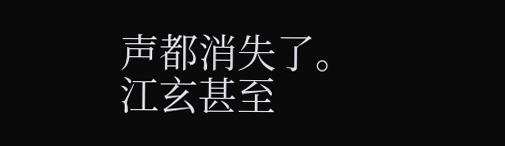声都消失了。
江玄甚至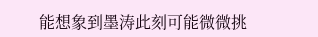能想象到墨涛此刻可能微微挑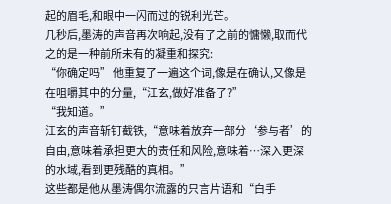起的眉毛,和眼中一闪而过的锐利光芒。
几秒后,墨涛的声音再次响起,没有了之前的慵懒,取而代之的是一种前所未有的凝重和探究:
“你确定吗” 他重复了一遍这个词,像是在确认,又像是在咀嚼其中的分量,“江玄,做好准备了?”
“我知道。”
江玄的声音斩钉截铁,“意味着放弃一部分‘参与者’的自由,意味着承担更大的责任和风险,意味着…深入更深的水域,看到更残酷的真相。”
这些都是他从墨涛偶尔流露的只言片语和“白手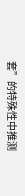套”的特殊性中推测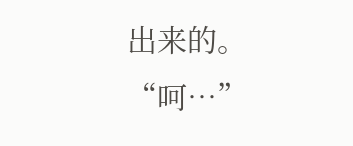出来的。
“呵…”